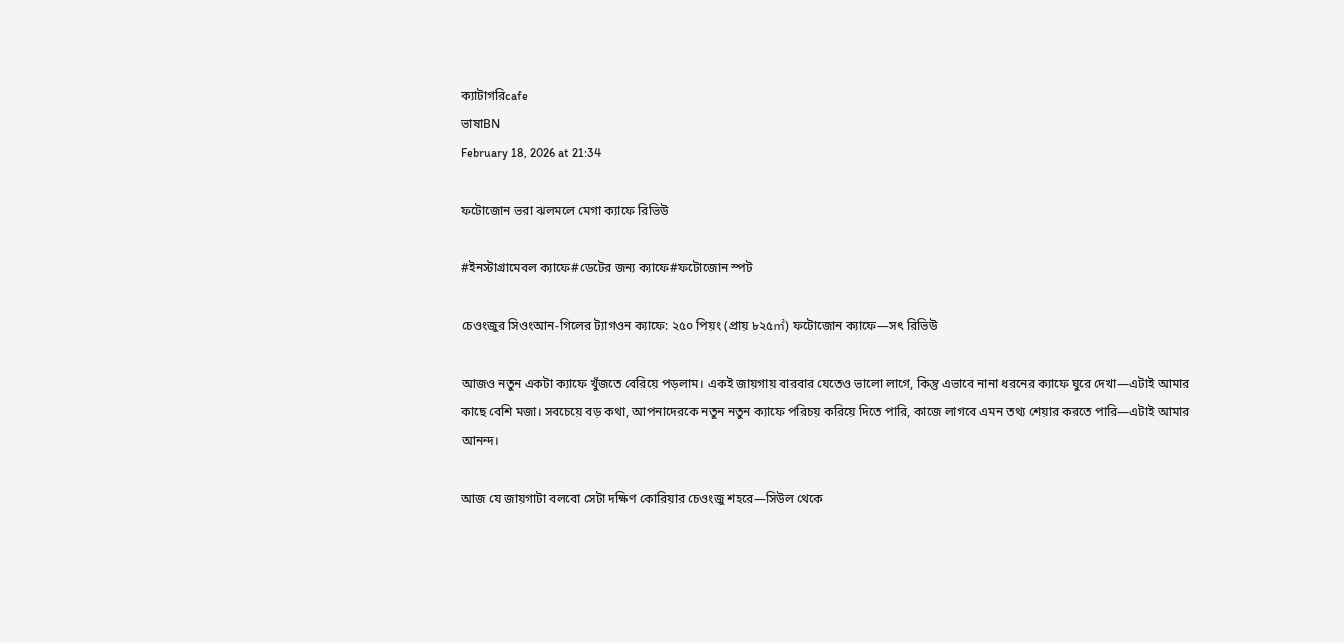ক্যাটাগরিcafe
ভাষাBN
February 18, 2026 at 21:34

ফটোজোন ভরা ঝলমলে মেগা ক্যাফে রিভিউ

#ইনস্টাগ্রামেবল ক্যাফে#ডেটের জন্য ক্যাফে#ফটোজোন স্পট

চেওংজুর সিওংআন-গিলের ট্যাগওন ক্যাফে: ২৫০ পিয়ং (প্রায় ৮২৫㎡) ফটোজোন ক্যাফে—সৎ রিভিউ

আজও নতুন একটা ক্যাফে খুঁজতে বেরিয়ে পড়লাম। একই জায়গায় বারবার যেতেও ভালো লাগে, কিন্তু এভাবে নানা ধরনের ক্যাফে ঘুরে দেখা—এটাই আমার কাছে বেশি মজা। সবচেয়ে বড় কথা, আপনাদেরকে নতুন নতুন ক্যাফে পরিচয় করিয়ে দিতে পারি, কাজে লাগবে এমন তথ্য শেয়ার করতে পারি—এটাই আমার আনন্দ।

আজ যে জায়গাটা বলবো সেটা দক্ষিণ কোরিয়ার চেওংজু শহরে—সিউল থেকে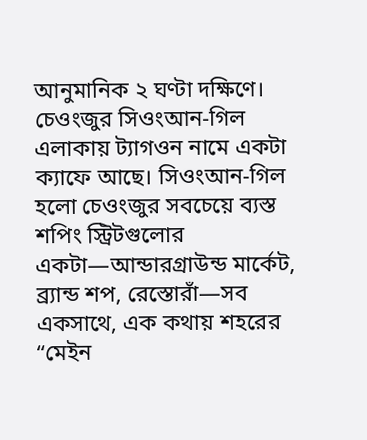আনুমানিক ২ ঘণ্টা দক্ষিণে। চেওংজুর সিওংআন-গিল এলাকায় ট্যাগওন নামে একটা ক্যাফে আছে। সিওংআন-গিল হলো চেওংজুর সবচেয়ে ব্যস্ত শপিং স্ট্রিটগুলোর একটা—আন্ডারগ্রাউন্ড মার্কেট, ব্র্যান্ড শপ, রেস্তোরাঁ—সব একসাথে, এক কথায় শহরের “মেইন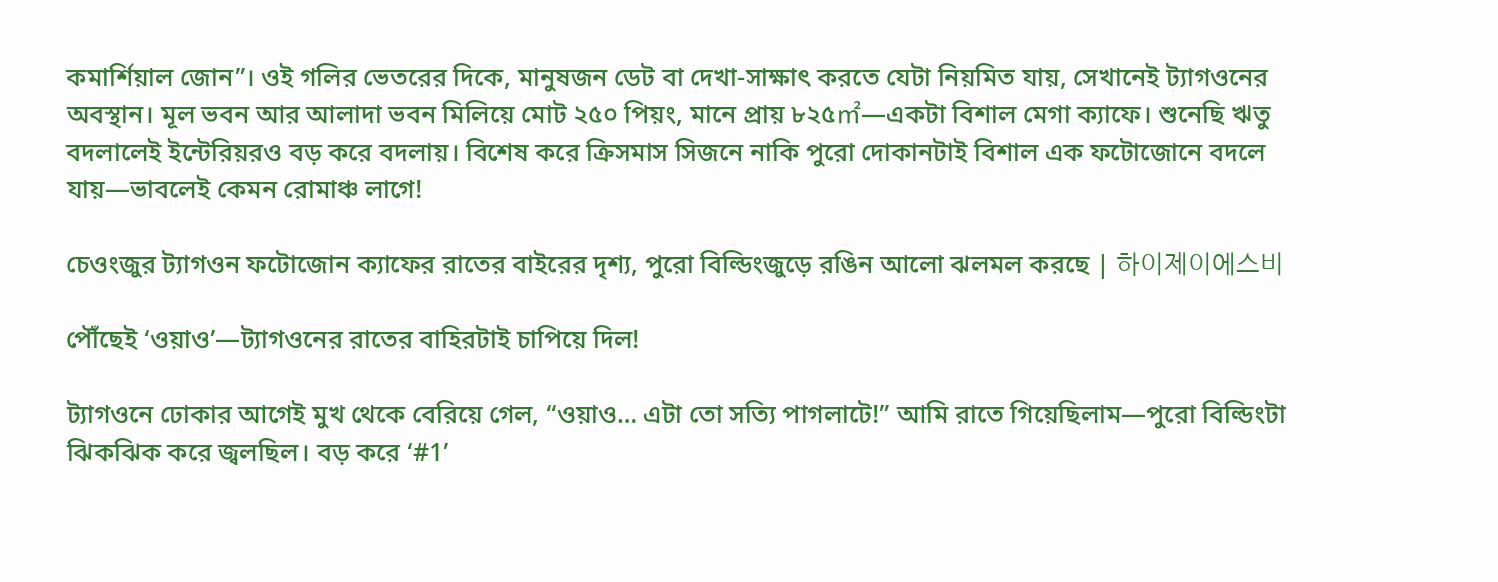কমার্শিয়াল জোন”। ওই গলির ভেতরের দিকে, মানুষজন ডেট বা দেখা-সাক্ষাৎ করতে যেটা নিয়মিত যায়, সেখানেই ট্যাগওনের অবস্থান। মূল ভবন আর আলাদা ভবন মিলিয়ে মোট ২৫০ পিয়ং, মানে প্রায় ৮২৫㎡—একটা বিশাল মেগা ক্যাফে। শুনেছি ঋতু বদলালেই ইন্টেরিয়রও বড় করে বদলায়। বিশেষ করে ক্রিসমাস সিজনে নাকি পুরো দোকানটাই বিশাল এক ফটোজোনে বদলে যায়—ভাবলেই কেমন রোমাঞ্চ লাগে!

চেওংজুর ট্যাগওন ফটোজোন ক্যাফের রাতের বাইরের দৃশ্য, পুরো বিল্ডিংজুড়ে রঙিন আলো ঝলমল করছে | 하이제이에스비

পৌঁছেই ‘ওয়াও’—ট্যাগওনের রাতের বাহিরটাই চাপিয়ে দিল!

ট্যাগওনে ঢোকার আগেই মুখ থেকে বেরিয়ে গেল, “ওয়াও… এটা তো সত্যি পাগলাটে!” আমি রাতে গিয়েছিলাম—পুরো বিল্ডিংটা ঝিকঝিক করে জ্বলছিল। বড় করে ‘#1’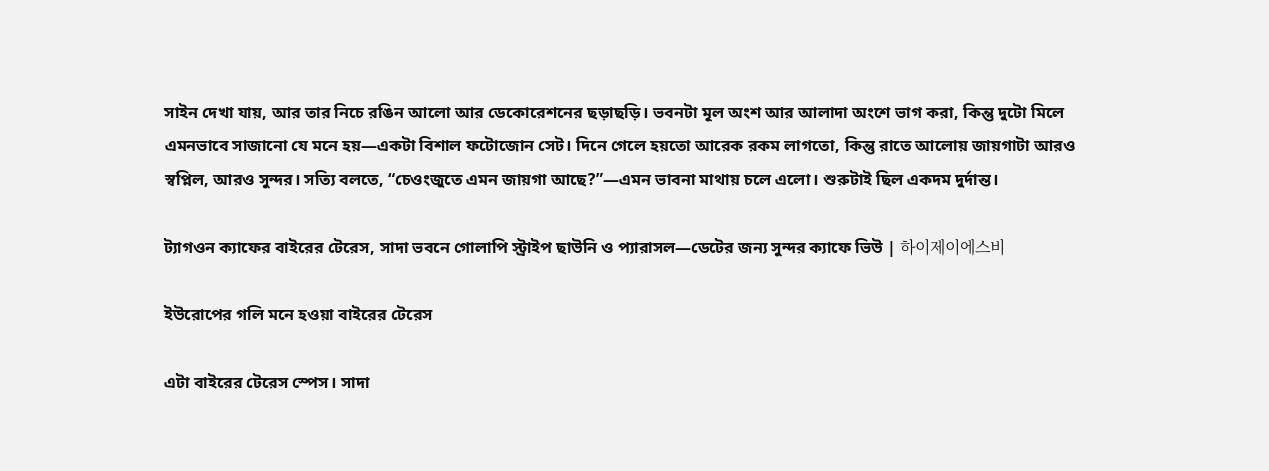সাইন দেখা যায়, আর তার নিচে রঙিন আলো আর ডেকোরেশনের ছড়াছড়ি। ভবনটা মূল অংশ আর আলাদা অংশে ভাগ করা, কিন্তু দুটো মিলে এমনভাবে সাজানো যে মনে হয়—একটা বিশাল ফটোজোন সেট। দিনে গেলে হয়তো আরেক রকম লাগতো, কিন্তু রাতে আলোয় জায়গাটা আরও স্বপ্নিল, আরও সুন্দর। সত্যি বলতে, “চেওংজুতে এমন জায়গা আছে?”—এমন ভাবনা মাথায় চলে এলো। শুরুটাই ছিল একদম দুর্দান্ত।

ট্যাগওন ক্যাফের বাইরের টেরেস, সাদা ভবনে গোলাপি স্ট্রাইপ ছাউনি ও প্যারাসল—ডেটের জন্য সুন্দর ক্যাফে ভিউ | 하이제이에스비

ইউরোপের গলি মনে হওয়া বাইরের টেরেস

এটা বাইরের টেরেস স্পেস। সাদা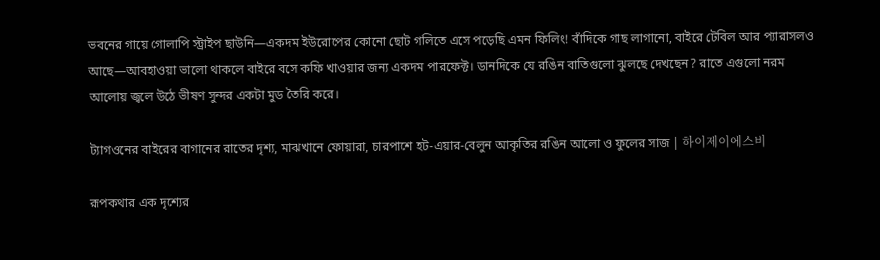ভবনের গায়ে গোলাপি স্ট্রাইপ ছাউনি—একদম ইউরোপের কোনো ছোট গলিতে এসে পড়েছি এমন ফিলিং! বাঁদিকে গাছ লাগানো, বাইরে টেবিল আর প্যারাসলও আছে—আবহাওয়া ভালো থাকলে বাইরে বসে কফি খাওয়ার জন্য একদম পারফেক্ট। ডানদিকে যে রঙিন বাতিগুলো ঝুলছে দেখছেন? রাতে এগুলো নরম আলোয় জ্বলে উঠে ভীষণ সুন্দর একটা মুড তৈরি করে।

ট্যাগওনের বাইরের বাগানের রাতের দৃশ্য, মাঝখানে ফোয়ারা, চারপাশে হট-এয়ার-বেলুন আকৃতির রঙিন আলো ও ফুলের সাজ | 하이제이에스비

রূপকথার এক দৃশ্যের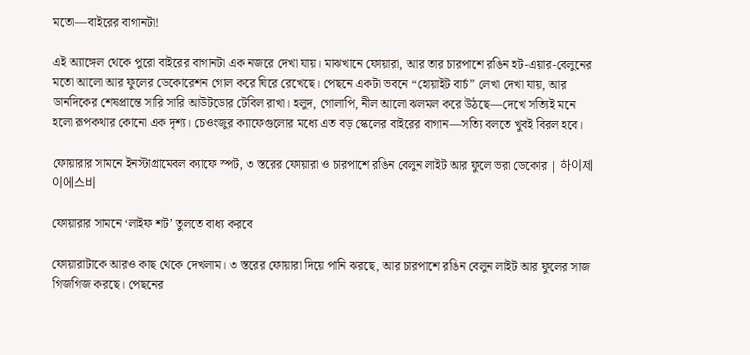মতো—বাইরের বাগানটা!

এই অ্যাঙ্গেল থেকে পুরো বাইরের বাগানটা এক নজরে দেখা যায়। মাঝখানে ফোয়ারা, আর তার চারপাশে রঙিন হট-এয়ার-বেলুনের মতো আলো আর ফুলের ডেকোরেশন গোল করে ঘিরে রেখেছে। পেছনে একটা ভবনে “হোয়াইট বার্চ” লেখা দেখা যায়, আর ডানদিকের শেষপ্রান্তে সারি সারি আউটডোর টেবিল রাখা। হলুদ, গোলাপি, নীল আলো ঝলমল করে উঠছে—দেখে সত্যিই মনে হলো রূপকথার কোনো এক দৃশ্য। চেওংজুর ক্যাফেগুলোর মধ্যে এত বড় স্কেলের বাইরের বাগান—সত্যি বলতে খুবই বিরল হবে।

ফোয়ারার সামনে ইনস্টাগ্রামেবল ক্যাফে স্পট, ৩ স্তরের ফোয়ারা ও চারপাশে রঙিন বেলুন লাইট আর ফুলে ভরা ডেকোর | 하이제이에스비

ফোয়ারার সামনে ‘লাইফ শট’ তুলতে বাধ্য করবে

ফোয়ারাটাকে আরও কাছ থেকে দেখলাম। ৩ স্তরের ফোয়ারা দিয়ে পানি ঝরছে, আর চারপাশে রঙিন বেলুন লাইট আর ফুলের সাজ গিজগিজ করছে। পেছনের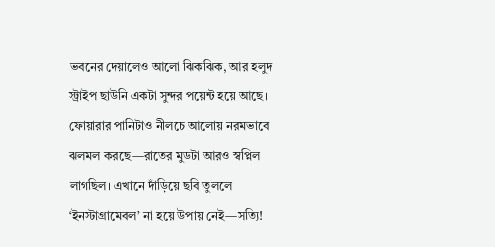ভবনের দেয়ালেও আলো ঝিকঝিক, আর হলুদ স্ট্রাইপ ছাউনি একটা সুন্দর পয়েন্ট হয়ে আছে। ফোয়ারার পানিটাও নীলচে আলোয় নরমভাবে ঝলমল করছে—রাতের মুডটা আরও স্বপ্নিল লাগছিল। এখানে দাঁড়িয়ে ছবি তুললে ‘ইনস্টাগ্রামেবল’ না হয়ে উপায় নেই—সত্যি!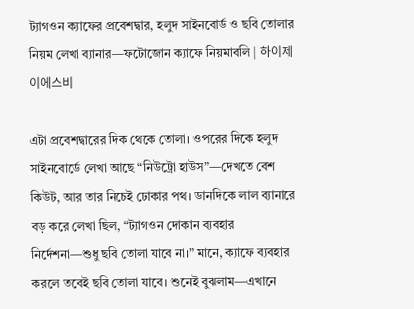ট্যাগওন ক্যাফের প্রবেশদ্বার, হলুদ সাইনবোর্ড ও ছবি তোলার নিয়ম লেখা ব্যানার—ফটোজোন ক্যাফে নিয়মাবলি | 하이제이에스비

এটা প্রবেশদ্বারের দিক থেকে তোলা। ওপরের দিকে হলুদ সাইনবোর্ডে লেখা আছে “নিউট্রো হাউস”—দেখতে বেশ কিউট, আর তার নিচেই ঢোকার পথ। ডানদিকে লাল ব্যানারে বড় করে লেখা ছিল, “ট্যাগওন দোকান ব্যবহার নির্দেশনা—শুধু ছবি তোলা যাবে না।” মানে, ক্যাফে ব্যবহার করলে তবেই ছবি তোলা যাবে। শুনেই বুঝলাম—এখানে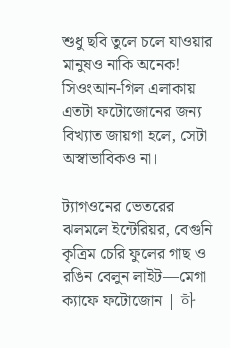শুধু ছবি তুলে চলে যাওয়ার মানুষও নাকি অনেক! সিওংআন-গিল এলাকায় এতটা ফটোজোনের জন্য বিখ্যাত জায়গা হলে, সেটা অস্বাভাবিকও না।

ট্যাগওনের ভেতরের ঝলমলে ইন্টেরিয়র, বেগুনি কৃত্রিম চেরি ফুলের গাছ ও রঙিন বেলুন লাইট—মেগা ক্যাফে ফটোজোন | 하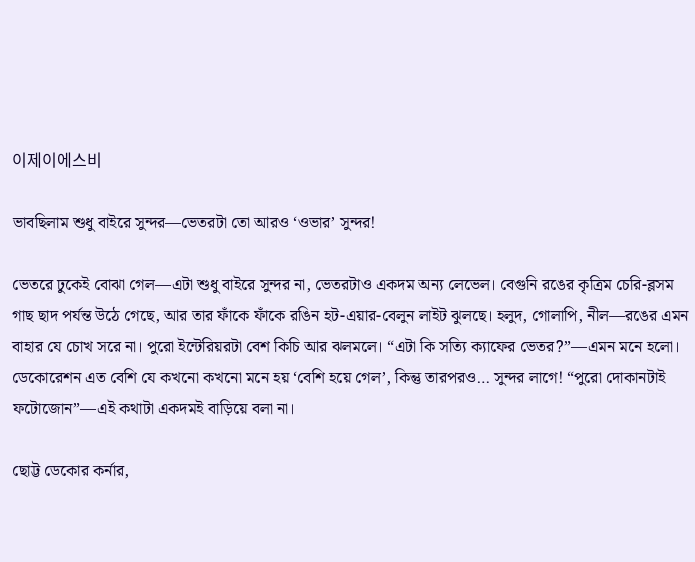이제이에스비

ভাবছিলাম শুধু বাইরে সুন্দর—ভেতরটা তো আরও ‘ওভার’ সুন্দর!

ভেতরে ঢুকেই বোঝা গেল—এটা শুধু বাইরে সুন্দর না, ভেতরটাও একদম অন্য লেভেল। বেগুনি রঙের কৃত্রিম চেরি-ব্লসম গাছ ছাদ পর্যন্ত উঠে গেছে, আর তার ফাঁকে ফাঁকে রঙিন হট-এয়ার-বেলুন লাইট ঝুলছে। হলুদ, গোলাপি, নীল—রঙের এমন বাহার যে চোখ সরে না। পুরো ইন্টেরিয়রটা বেশ কিচি আর ঝলমলে। “এটা কি সত্যি ক্যাফের ভেতর?”—এমন মনে হলো। ডেকোরেশন এত বেশি যে কখনো কখনো মনে হয় ‘বেশি হয়ে গেল’, কিন্তু তারপরও… সুন্দর লাগে! “পুরো দোকানটাই ফটোজোন”—এই কথাটা একদমই বাড়িয়ে বলা না।

ছোট্ট ডেকোর কর্নার,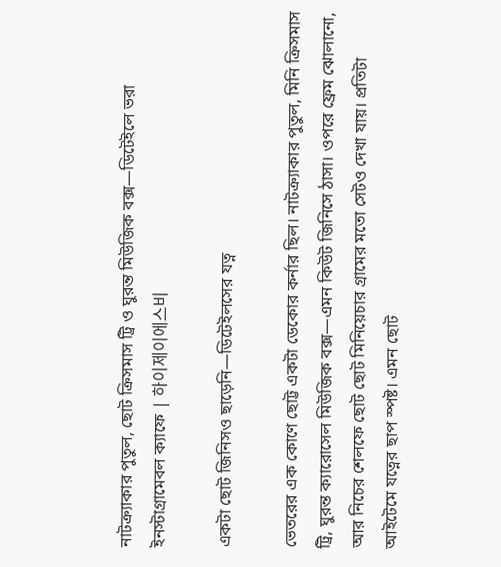নাটক্র্যাকার পুতুল, ছোট ক্রিসমাস ট্রি ও ঘুরন্ত মিউজিক বক্স—ডিটেইলে ভরা ইনস্টাগ্রামেবল ক্যাফে | 하이제이에스비

একটা ছোট জিনিসও ছাড়েনি—ডিটেইলসের যত্ন

ভেতরের এক কোণে ছোট্ট একটা ডেকোর কর্নার ছিল। নাটক্র্যাকার পুতুল, মিনি ক্রিসমাস ট্রি, ঘুরন্ত ক্যারোসেল মিউজিক বক্স—এমন কিউট জিনিসে ঠাসা। ওপরে ফ্রেম ঝোলানো, আর নিচের শেলফে ছোট ছোট মিনিয়েচার গ্রামের মতো সেটও দেখা যায়। প্রতিটা আইটেমে যত্নের ছাপ স্পষ্ট। এমন ছোট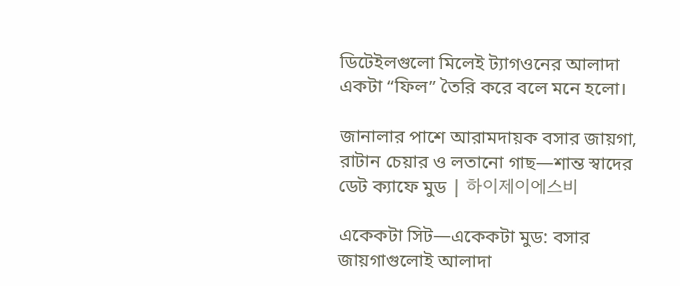ডিটেইলগুলো মিলেই ট্যাগওনের আলাদা একটা “ফিল” তৈরি করে বলে মনে হলো।

জানালার পাশে আরামদায়ক বসার জায়গা, রাটান চেয়ার ও লতানো গাছ—শান্ত স্বাদের ডেট ক্যাফে মুড | 하이제이에스비

একেকটা সিট—একেকটা মুড: বসার জায়গাগুলোই আলাদা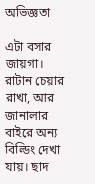অভিজ্ঞতা

এটা বসার জায়গা। রাটান চেয়ার রাখা, আর জানালার বাইরে অন্য বিল্ডিং দেখা যায়। ছাদ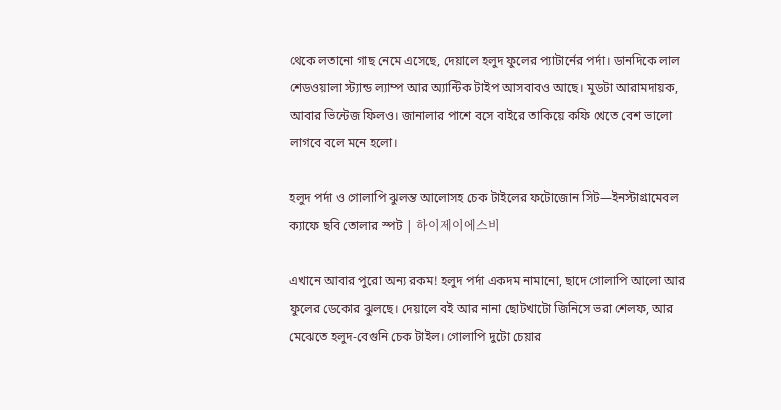থেকে লতানো গাছ নেমে এসেছে, দেয়ালে হলুদ ফুলের প্যাটার্নের পর্দা। ডানদিকে লাল শেডওয়ালা স্ট্যান্ড ল্যাম্প আর অ্যান্টিক টাইপ আসবাবও আছে। মুডটা আরামদায়ক, আবার ভিন্টেজ ফিলও। জানালার পাশে বসে বাইরে তাকিয়ে কফি খেতে বেশ ভালো লাগবে বলে মনে হলো।

হলুদ পর্দা ও গোলাপি ঝুলন্ত আলোসহ চেক টাইলের ফটোজোন সিট—ইনস্টাগ্রামেবল ক্যাফে ছবি তোলার স্পট | 하이제이에스비

এখানে আবার পুরো অন্য রকম! হলুদ পর্দা একদম নামানো, ছাদে গোলাপি আলো আর ফুলের ডেকোর ঝুলছে। দেয়ালে বই আর নানা ছোটখাটো জিনিসে ভরা শেলফ, আর মেঝেতে হলুদ-বেগুনি চেক টাইল। গোলাপি দুটো চেয়ার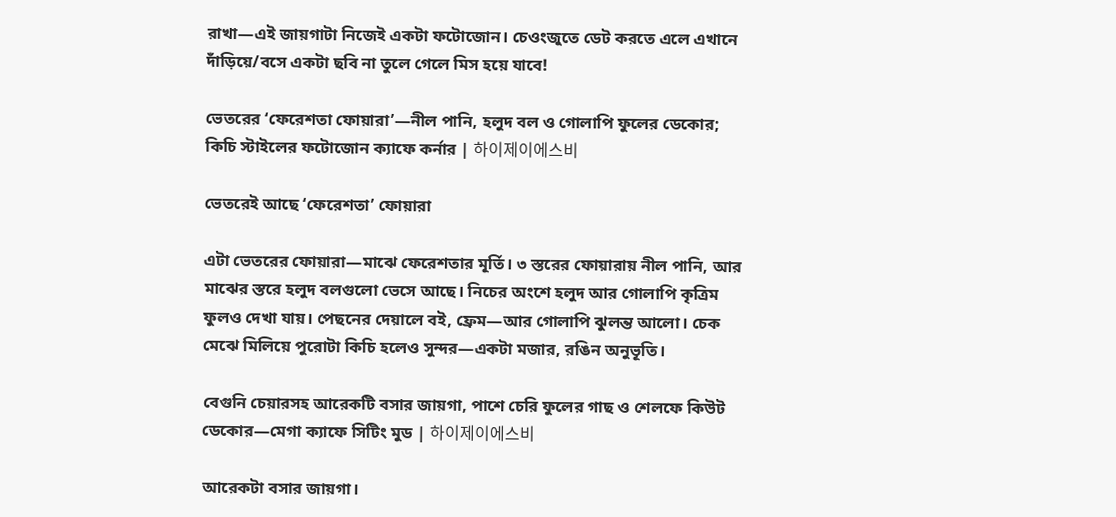রাখা—এই জায়গাটা নিজেই একটা ফটোজোন। চেওংজুতে ডেট করতে এলে এখানে দাঁড়িয়ে/বসে একটা ছবি না তুলে গেলে মিস হয়ে যাবে!

ভেতরের ‘ফেরেশতা ফোয়ারা’—নীল পানি, হলুদ বল ও গোলাপি ফুলের ডেকোর; কিচি স্টাইলের ফটোজোন ক্যাফে কর্নার | 하이제이에스비

ভেতরেই আছে ‘ফেরেশতা’ ফোয়ারা

এটা ভেতরের ফোয়ারা—মাঝে ফেরেশতার মূর্তি। ৩ স্তরের ফোয়ারায় নীল পানি, আর মাঝের স্তরে হলুদ বলগুলো ভেসে আছে। নিচের অংশে হলুদ আর গোলাপি কৃত্রিম ফুলও দেখা যায়। পেছনের দেয়ালে বই, ফ্রেম—আর গোলাপি ঝুলন্ত আলো। চেক মেঝে মিলিয়ে পুরোটা কিচি হলেও সুন্দর—একটা মজার, রঙিন অনুভূতি।

বেগুনি চেয়ারসহ আরেকটি বসার জায়গা, পাশে চেরি ফুলের গাছ ও শেলফে কিউট ডেকোর—মেগা ক্যাফে সিটিং মুড | 하이제이에스비

আরেকটা বসার জায়গা।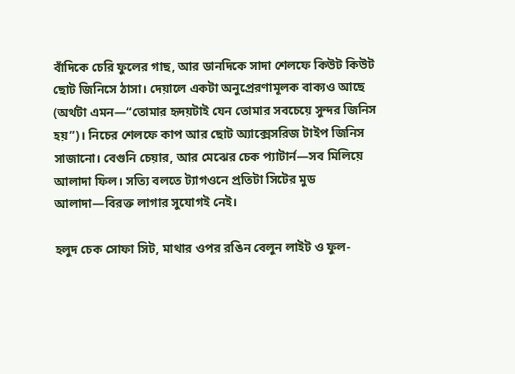বাঁদিকে চেরি ফুলের গাছ, আর ডানদিকে সাদা শেলফে কিউট কিউট ছোট জিনিসে ঠাসা। দেয়ালে একটা অনুপ্রেরণামূলক বাক্যও আছে (অর্থটা এমন—“তোমার হৃদয়টাই যেন তোমার সবচেয়ে সুন্দর জিনিস হয়”)। নিচের শেলফে কাপ আর ছোট অ্যাক্সেসরিজ টাইপ জিনিস সাজানো। বেগুনি চেয়ার, আর মেঝের চেক প্যাটার্ন—সব মিলিয়ে আলাদা ফিল। সত্যি বলতে ট্যাগওনে প্রতিটা সিটের মুড আলাদা—বিরক্ত লাগার সুযোগই নেই।

হলুদ চেক সোফা সিট, মাথার ওপর রঙিন বেলুন লাইট ও ফুল-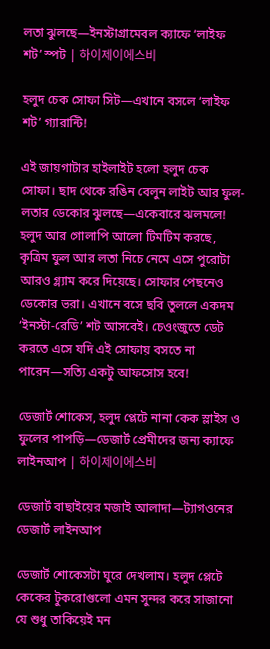লতা ঝুলছে—ইনস্টাগ্রামেবল ক্যাফে ‘লাইফ শট’ স্পট | 하이제이에스비

হলুদ চেক সোফা সিট—এখানে বসলে ‘লাইফ শট’ গ্যারান্টি!

এই জায়গাটার হাইলাইট হলো হলুদ চেক সোফা। ছাদ থেকে রঙিন বেলুন লাইট আর ফুল-লতার ডেকোর ঝুলছে—একেবারে ঝলমলে! হলুদ আর গোলাপি আলো টিমটিম করছে, কৃত্রিম ফুল আর লতা নিচে নেমে এসে পুরোটা আরও গ্ল্যাম করে দিয়েছে। সোফার পেছনেও ডেকোর ভরা। এখানে বসে ছবি তুললে একদম ‘ইনস্টা-রেডি’ শট আসবেই। চেওংজুতে ডেট করতে এসে যদি এই সোফায় বসতে না পারেন—সত্যি একটু আফসোস হবে!

ডেজার্ট শোকেস, হলুদ প্লেটে নানা কেক স্লাইস ও ফুলের পাপড়ি—ডেজার্ট প্রেমীদের জন্য ক্যাফে লাইনআপ | 하이제이에스비

ডেজার্ট বাছাইয়ের মজাই আলাদা—ট্যাগওনের ডেজার্ট লাইনআপ

ডেজার্ট শোকেসটা ঘুরে দেখলাম। হলুদ প্লেটে কেকের টুকরোগুলো এমন সুন্দর করে সাজানো যে শুধু তাকিয়েই মন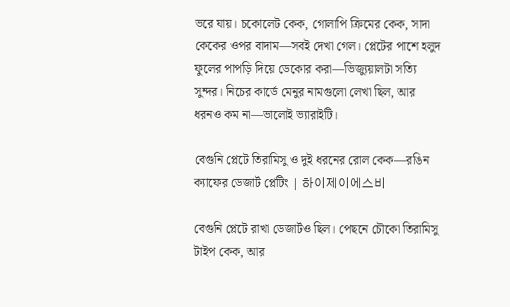ভরে যায়। চকোলেট কেক, গোলাপি ক্রিমের কেক, সাদা কেকের ওপর বাদাম—সবই দেখা গেল। প্লেটের পাশে হলুদ ফুলের পাপড়ি দিয়ে ডেকোর করা—ভিজ্যুয়ালটা সত্যি সুন্দর। নিচের কার্ডে মেনুর নামগুলো লেখা ছিল, আর ধরনও কম না—ভালোই ভ্যারাইটি।

বেগুনি প্লেটে তিরামিসু ও দুই ধরনের রোল কেক—রঙিন ক্যাফের ডেজার্ট প্লেটিং | 하이제이에스비

বেগুনি প্লেটে রাখা ডেজার্টও ছিল। পেছনে চৌকো তিরামিসু টাইপ কেক, আর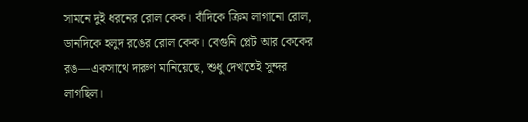সামনে দুই ধরনের রোল কেক। বাঁদিকে ক্রিম লাগানো রোল, ডানদিকে হলুদ রঙের রোল কেক। বেগুনি প্লেট আর কেকের রঙ—একসাথে দারুণ মানিয়েছে, শুধু দেখতেই সুন্দর লাগছিল।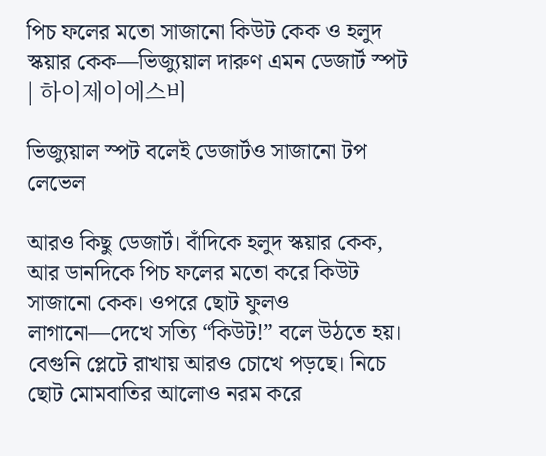পিচ ফলের মতো সাজানো কিউট কেক ও হলুদ স্কয়ার কেক—ভিজ্যুয়াল দারুণ এমন ডেজার্ট স্পট | 하이제이에스비

ভিজ্যুয়াল স্পট বলেই ডেজার্টও সাজানো টপ লেভেল

আরও কিছু ডেজার্ট। বাঁদিকে হলুদ স্কয়ার কেক, আর ডানদিকে পিচ ফলের মতো করে কিউট সাজানো কেক। ওপরে ছোট ফুলও লাগানো—দেখে সত্যি “কিউট!” বলে উঠতে হয়। বেগুনি প্লেটে রাখায় আরও চোখে পড়ছে। নিচে ছোট মোমবাতির আলোও নরম করে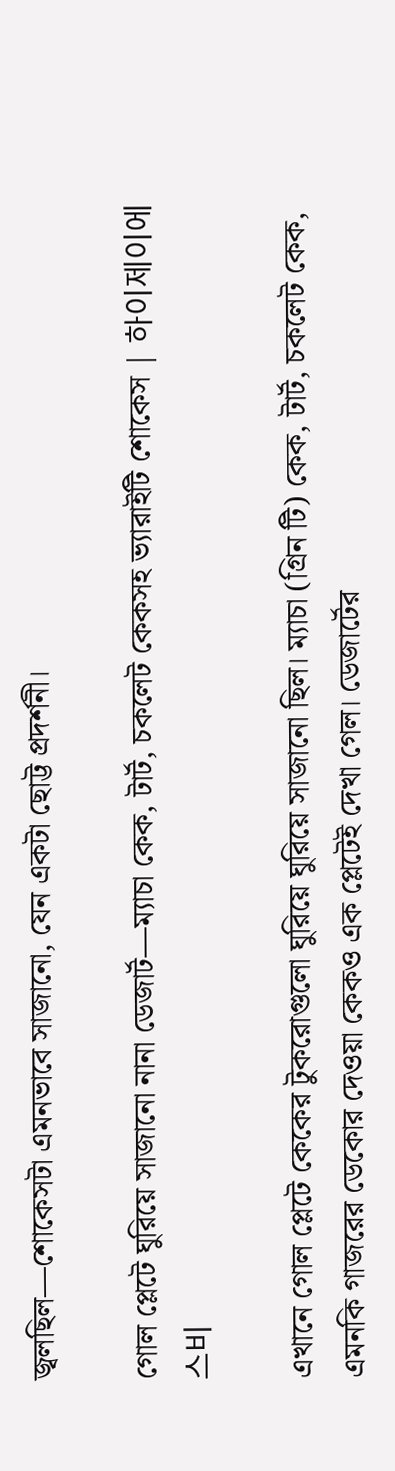জ্বলছিল—শোকেসটা এমনভাবে সাজানো, যেন একটা ছোট্ট প্রদর্শনী।

গোল প্লেটে ঘুরিয়ে সাজানো নানা ডেজার্ট—ম্যাচা কেক, টার্ট, চকলেট কেকসহ ভ্যারাইটি শোকেস | 하이제이에스비

এখানে গোল প্লেটে কেকের টুকরোগুলো ঘুরিয়ে ঘুরিয়ে সাজানো ছিল। ম্যাচা (গ্রিন টি) কেক, টার্ট, চকলেট কেক, এমনকি গাজরের ডেকোর দেওয়া কেকও এক প্লেটেই দেখা গেল। ডেজার্টের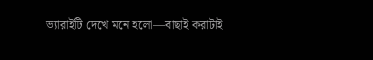ভ্যারাইটি দেখে মনে হলো—বাছাই করাটাই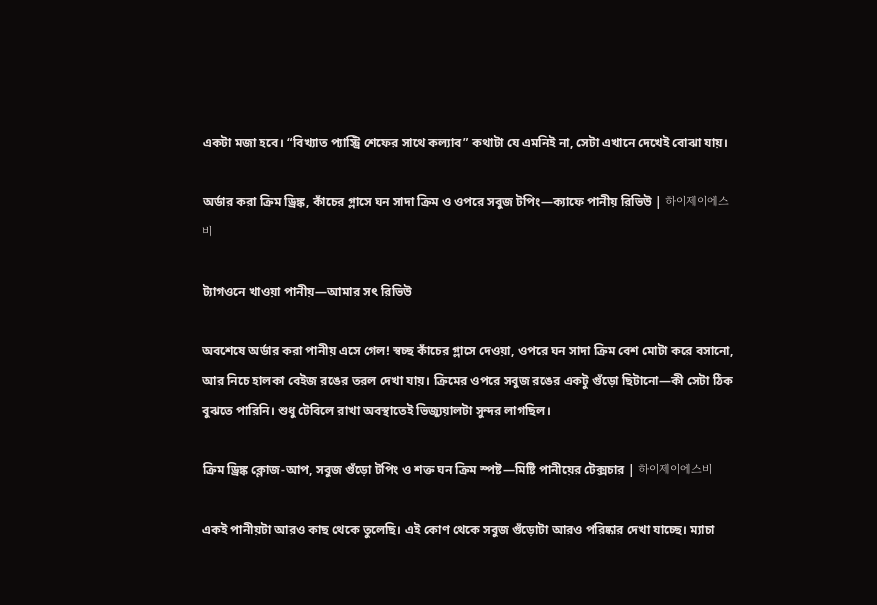একটা মজা হবে। “বিখ্যাত প্যাস্ট্রি শেফের সাথে কল্যাব” কথাটা যে এমনিই না, সেটা এখানে দেখেই বোঝা যায়।

অর্ডার করা ক্রিম ড্রিঙ্ক, কাঁচের গ্লাসে ঘন সাদা ক্রিম ও ওপরে সবুজ টপিং—ক্যাফে পানীয় রিভিউ | 하이제이에스비

ট্যাগওনে খাওয়া পানীয়—আমার সৎ রিভিউ

অবশেষে অর্ডার করা পানীয় এসে গেল! স্বচ্ছ কাঁচের গ্লাসে দেওয়া, ওপরে ঘন সাদা ক্রিম বেশ মোটা করে বসানো, আর নিচে হালকা বেইজ রঙের তরল দেখা যায়। ক্রিমের ওপরে সবুজ রঙের একটু গুঁড়ো ছিটানো—কী সেটা ঠিক বুঝতে পারিনি। শুধু টেবিলে রাখা অবস্থাতেই ভিজ্যুয়ালটা সুন্দর লাগছিল।

ক্রিম ড্রিঙ্ক ক্লোজ-আপ, সবুজ গুঁড়ো টপিং ও শক্ত ঘন ক্রিম স্পষ্ট—মিষ্টি পানীয়ের টেক্সচার | 하이제이에스비

একই পানীয়টা আরও কাছ থেকে তুলেছি। এই কোণ থেকে সবুজ গুঁড়োটা আরও পরিষ্কার দেখা যাচ্ছে। ম্যাচা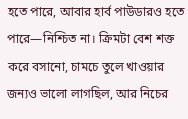হতে পারে, আবার হার্ব পাউডারও হতে পারে—নিশ্চিত না। ক্রিমটা বেশ শক্ত করে বসানো, চামচে তুলে খাওয়ার জন্যও ভালো লাগছিল, আর নিচের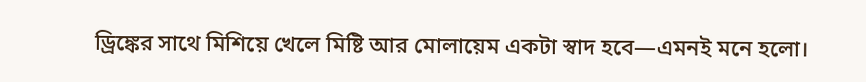ড্রিঙ্কের সাথে মিশিয়ে খেলে মিষ্টি আর মোলায়েম একটা স্বাদ হবে—এমনই মনে হলো।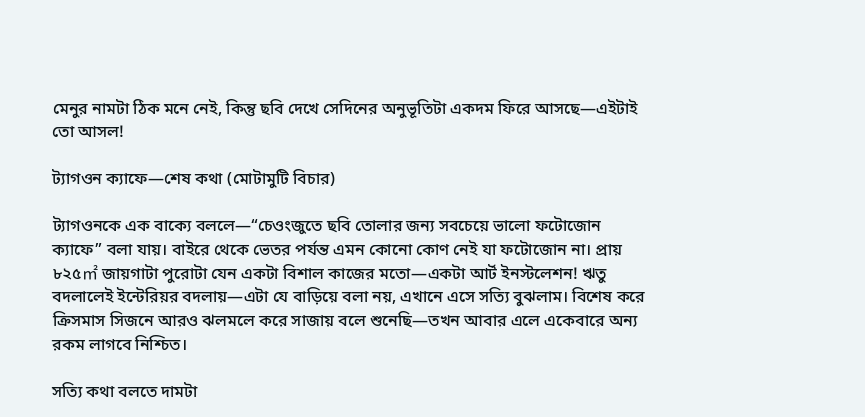মেনুর নামটা ঠিক মনে নেই, কিন্তু ছবি দেখে সেদিনের অনুভূতিটা একদম ফিরে আসছে—এইটাই তো আসল!

ট্যাগওন ক্যাফে—শেষ কথা (মোটামুটি বিচার)

ট্যাগওনকে এক বাক্যে বললে—“চেওংজুতে ছবি তোলার জন্য সবচেয়ে ভালো ফটোজোন ক্যাফে” বলা যায়। বাইরে থেকে ভেতর পর্যন্ত এমন কোনো কোণ নেই যা ফটোজোন না। প্রায় ৮২৫㎡ জায়গাটা পুরোটা যেন একটা বিশাল কাজের মতো—একটা আর্ট ইনস্টলেশন! ঋতু বদলালেই ইন্টেরিয়র বদলায়—এটা যে বাড়িয়ে বলা নয়, এখানে এসে সত্যি বুঝলাম। বিশেষ করে ক্রিসমাস সিজনে আরও ঝলমলে করে সাজায় বলে শুনেছি—তখন আবার এলে একেবারে অন্য রকম লাগবে নিশ্চিত।

সত্যি কথা বলতে দামটা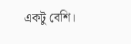একটু বেশি।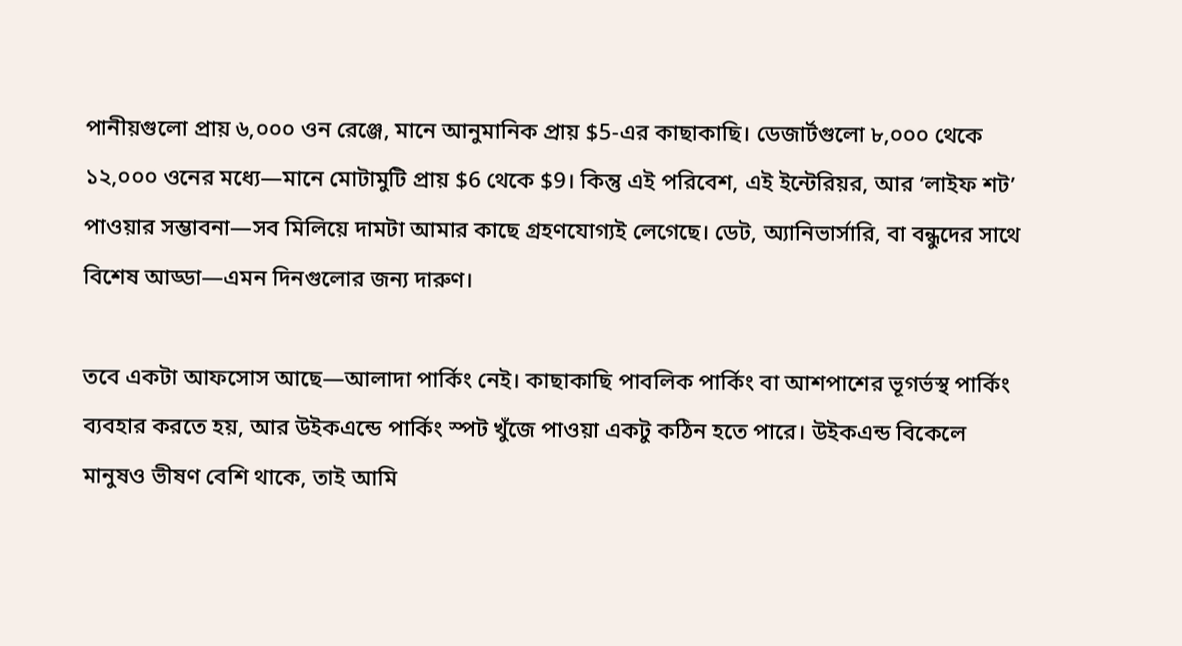পানীয়গুলো প্রায় ৬,০০০ ওন রেঞ্জে, মানে আনুমানিক প্রায় $5-এর কাছাকাছি। ডেজার্টগুলো ৮,০০০ থেকে ১২,০০০ ওনের মধ্যে—মানে মোটামুটি প্রায় $6 থেকে $9। কিন্তু এই পরিবেশ, এই ইন্টেরিয়র, আর ‘লাইফ শট’ পাওয়ার সম্ভাবনা—সব মিলিয়ে দামটা আমার কাছে গ্রহণযোগ্যই লেগেছে। ডেট, অ্যানিভার্সারি, বা বন্ধুদের সাথে বিশেষ আড্ডা—এমন দিনগুলোর জন্য দারুণ।

তবে একটা আফসোস আছে—আলাদা পার্কিং নেই। কাছাকাছি পাবলিক পার্কিং বা আশপাশের ভূগর্ভস্থ পার্কিং ব্যবহার করতে হয়, আর উইকএন্ডে পার্কিং স্পট খুঁজে পাওয়া একটু কঠিন হতে পারে। উইকএন্ড বিকেলে মানুষও ভীষণ বেশি থাকে, তাই আমি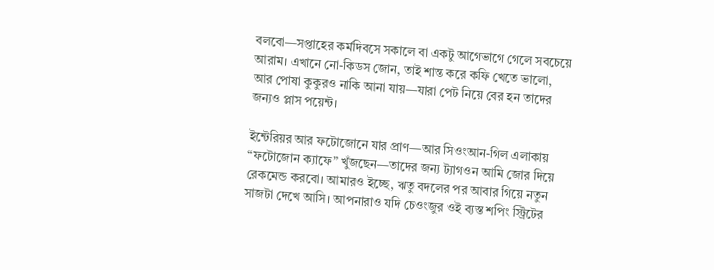বলবো—সপ্তাহের কর্মদিবসে সকালে বা একটু আগেভাগে গেলে সবচেয়ে আরাম। এখানে নো-কিডস জোন, তাই শান্ত করে কফি খেতে ভালো, আর পোষা কুকুরও নাকি আনা যায়—যারা পেট নিয়ে বের হন তাদের জন্যও প্লাস পয়েন্ট।

ইন্টেরিয়র আর ফটোজোনে যার প্রাণ—আর সিওংআন-গিল এলাকায় “ফটোজোন ক্যাফে” খুঁজছেন—তাদের জন্য ট্যাগওন আমি জোর দিয়ে রেকমেন্ড করবো। আমারও ইচ্ছে, ঋতু বদলের পর আবার গিয়ে নতুন সাজটা দেখে আসি। আপনারাও যদি চেওংজুর ওই ব্যস্ত শপিং স্ট্রিটের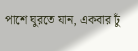পাশে ঘুরতে যান, একবার ঢুঁ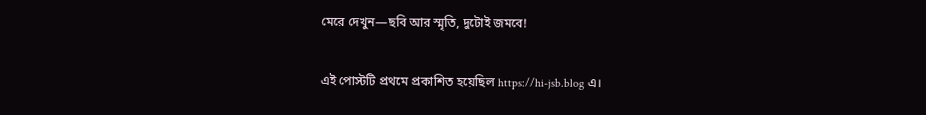মেরে দেখুন—ছবি আর স্মৃতি, দুটোই জমবে!

এই পোস্টটি প্রথমে প্রকাশিত হয়েছিল https://hi-jsb.blog এ।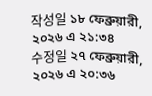작성일 ১৮ ফেব্রুয়ারী, ২০২৬ এ ২১:৩৪
수정일 ২৭ ফেব্রুয়ারী, ২০২৬ এ ২০:৩৬